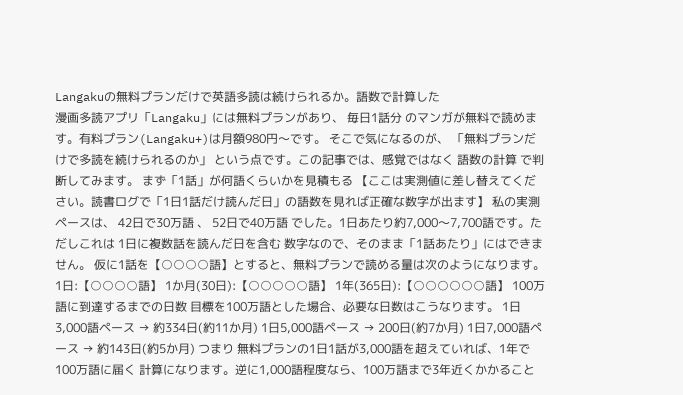Langakuの無料プランだけで英語多読は続けられるか。語数で計算した
漫画多読アプリ「Langaku」には無料プランがあり、 毎日1話分 のマンガが無料で読めます。有料プラン(Langaku+)は月額980円〜です。 そこで気になるのが、 「無料プランだけで多読を続けられるのか」 という点です。この記事では、感覚ではなく 語数の計算 で判断してみます。 まず「1話」が何語くらいかを見積もる 【ここは実測値に差し替えてください。読書ログで「1日1話だけ読んだ日」の語数を見れば正確な数字が出ます】 私の実測ペースは、 42日で30万語 、 52日で40万語 でした。1日あたり約7,000〜7,700語です。ただしこれは 1日に複数話を読んだ日を含む 数字なので、そのまま「1話あたり」にはできません。 仮に1話を【○○○○語】とすると、無料プランで読める量は次のようになります。 1日:【○○○○語】 1か月(30日):【○○○○○語】 1年(365日):【○○○○○○語】 100万語に到達するまでの日数 目標を100万語とした場合、必要な日数はこうなります。 1日3,000語ペース → 約334日(約11か月) 1日5,000語ペース → 200日(約7か月) 1日7,000語ペース → 約143日(約5か月) つまり 無料プランの1日1話が3,000語を超えていれば、1年で100万語に届く 計算になります。逆に1,000語程度なら、100万語まで3年近くかかること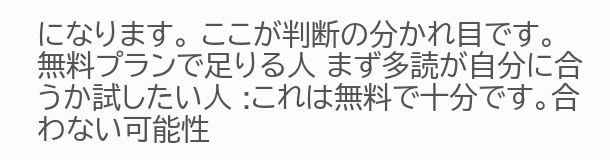になります。 ここが判断の分かれ目です。 無料プランで足りる人 まず多読が自分に合うか試したい人 :これは無料で十分です。合わない可能性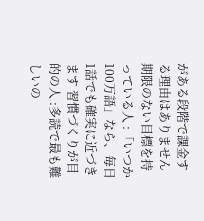がある段階で課金する理由はありません 期限のない目標を持っている人 :「いつか100万語」なら、毎日1話でも確実に近づきます 習慣づくりが目的の人 :多読で最も難しいの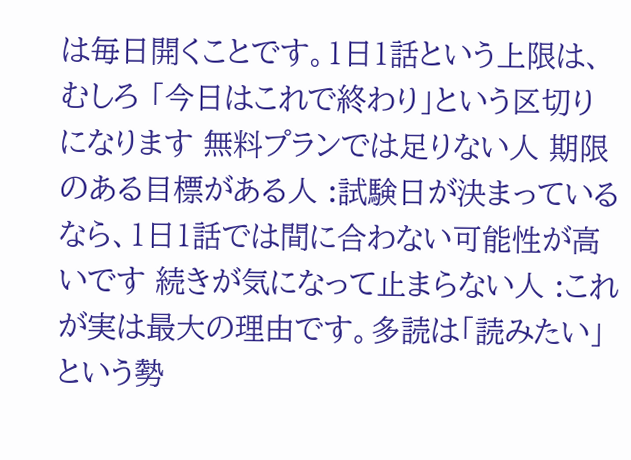は毎日開くことです。1日1話という上限は、むしろ 「今日はこれで終わり」という区切り になります 無料プランでは足りない人 期限のある目標がある人 :試験日が決まっているなら、1日1話では間に合わない可能性が高いです 続きが気になって止まらない人 :これが実は最大の理由です。多読は「読みたい」という勢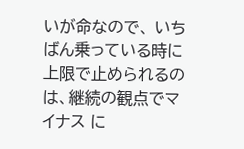いが命なので、 いちばん乗っている時に上限で止められるのは、継続の観点でマイナス に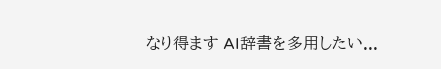なり得ます AI辞書を多用したい...